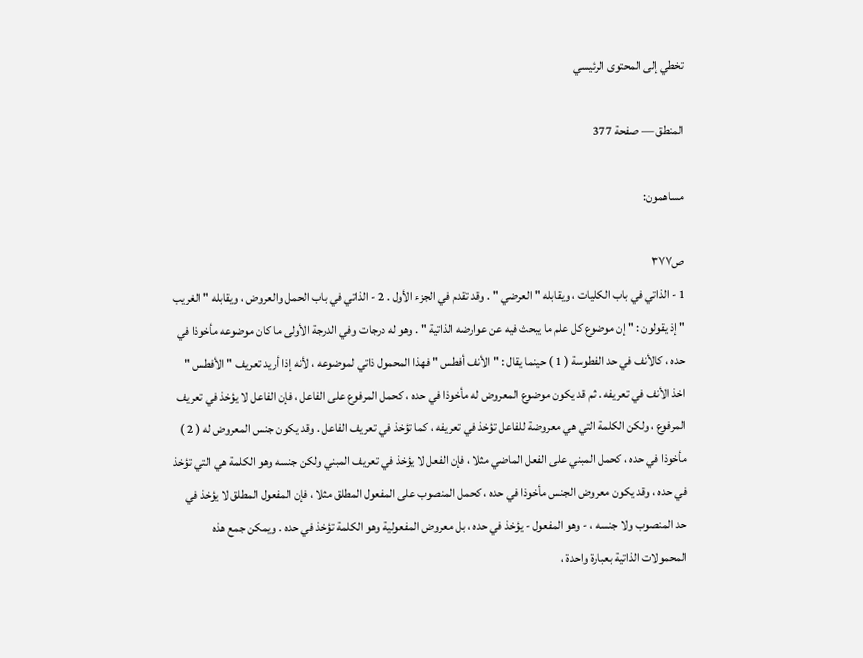تخطي إلى المحتوى الرئيسي

المنطق — صفحة 377

مساهمون:

ص٣٧٧
1 - الذاتي في باب الكليات ، ويقابله " العرضي " . وقد تقدم في الجزء الأول . 2 - الذاتي في باب الحمل والعروض ، ويقابله " الغريب " إذ يقولون : " إن موضوع كل علم ما يبحث فيه عن عوارضه الذاتية " . وهو له درجات وفي الدرجة الأولى ما كان موضوعه مأخوذا في حده ، كالأنف في حد الفطوسة ( 1 ) حينما يقال : " الأنف أفطس " فهذا المحمول ذاتي لموضوعه ، لأنه إذا أريد تعريف " الأفطس " اخذ الأنف في تعريفه . ثم قد يكون موضوع المعروض له مأخوذا في حده ، كحمل المرفوع على الفاعل ، فإن الفاعل لا يؤخذ في تعريف المرفوع ، ولكن الكلمة التي هي معروضة للفاعل تؤخذ في تعريفه ، كما تؤخذ في تعريف الفاعل . وقد يكون جنس المعروض له ( 2 ) مأخوذا في حده ، كحمل المبني على الفعل الماضي مثلا ، فإن الفعل لا يؤخذ في تعريف المبني ولكن جنسه وهو الكلمة هي التي تؤخذ في حده ، وقد يكون معروض الجنس مأخوذا في حده ، كحمل المنصوب على المفعول المطلق مثلا ، فإن المفعول المطلق لا يؤخذ في حد المنصوب ولا جنسه ، - وهو المفعول - يؤخذ في حده ، بل معروض المفعولية وهو الكلمة تؤخذ في حده . ويمكن جمع هذه المحمولات الذاتية بعبارة واحدة ،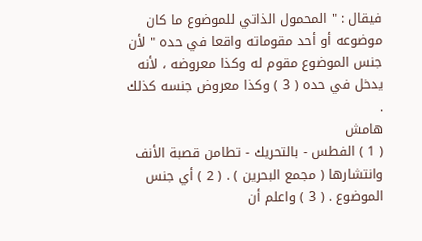فيقال : " المحمول الذاتي للموضوع ما كان موضوعه أو أحد مقوماته واقعا في حده " لأن جنس الموضوع مقوم له وكذا معروضه ، لأنه يدخل في حده ( 3 ) وكذا معروض جنسه كذلك .
هامش
( 1 ) الفطس - بالتحريك - تطامن قصبة الأنف وانتشارها ( مجمع البحرين ) . ( 2 ) أي جنس الموضوع . ( 3 ) واعلم أن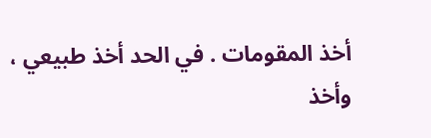أخذ المقومات . في الحد أخذ طبيعي ، وأخذ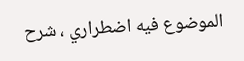الموضوع فيه اضطراري ، شرح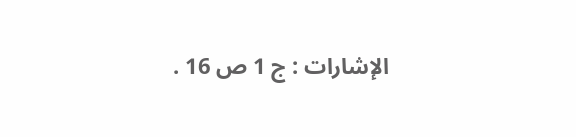الإشارات : ج 1 ص 16 .